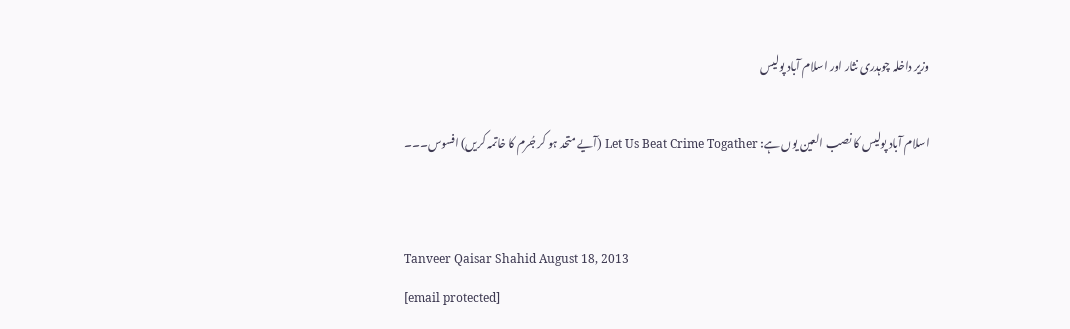وزیر داخلہ چوہدری نثار اور اسلام آباد پولیس

اسلام آباد پولیس کا نصب العین یوں ہے: Let Us Beat Crime Togather (آیے متحد ہو کر جُرم کا خاتمہ کریں) افسوس۔۔۔


Tanveer Qaisar Shahid August 18, 2013
[email protected]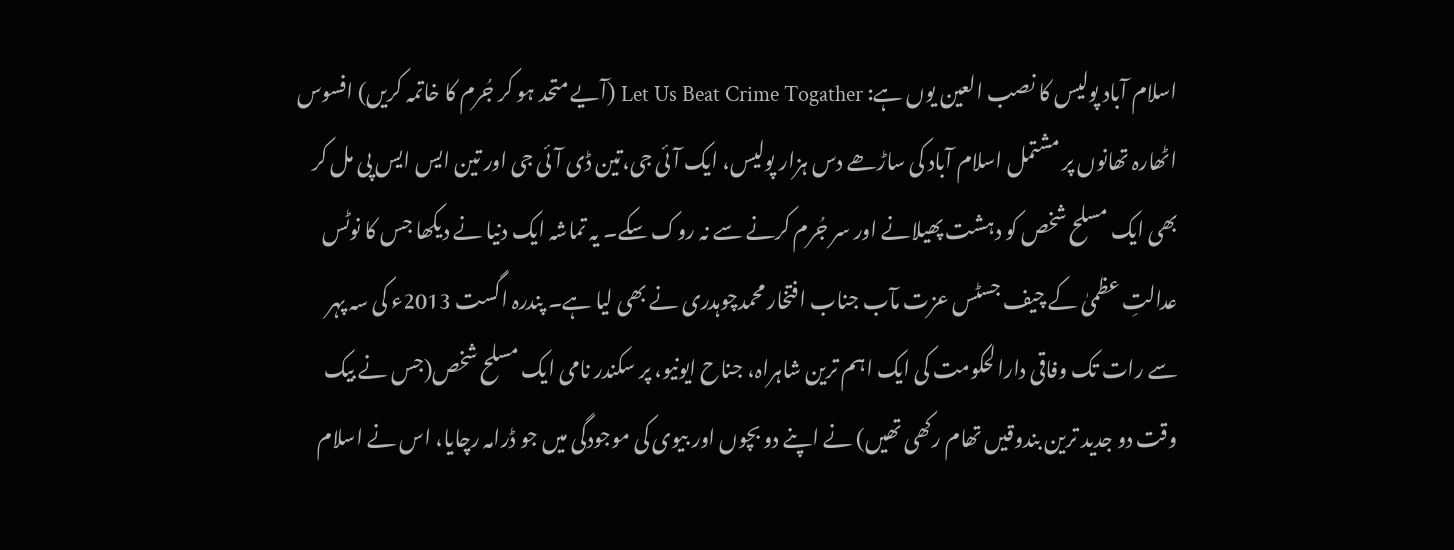اسلام آباد پولیس کا نصب العین یوں ہے: Let Us Beat Crime Togather (آیے متحد ہو کر جُرم کا خاتمہ کریں) افسوس اٹھارہ تھانوں پر مشتمل اسلام آباد کی ساڑھے دس ہزار پولیس، ایک آئی جی،تین ڈی آئی جی اور تین ایس ایس پی مل کر بھی ایک مسلح شخص کو دہشت پھیلانے اور سر جُرم کرنے سے نہ روک سکے۔ یہ تماشہ ایک دنیا نے دیکھا جس کا نوٹس عدالتِ عظمیٰ کے چیف جسٹس عزت مآب جناب افتخار محمدچوہدری نے بھی لیا ہے۔ پندرہ اگست 2013ء کی سہ پہر سے رات تک وفاقی دارالحکومت کی ایک اہم ترین شاہراہ، جناح ایونیو، پر سکندر نامی ایک مسلح شخص(جس نے بیک وقت دو جدید ترین بندوقیں تھام رکھی تھیں) نے اپنے دو بچوں اور بیوی کی موجودگی میں جو ڈرامہ رچایا، اس نے اسلام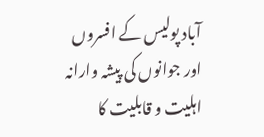آباد پولیس کے افسروں اور جوانوں کی پیشہ وارانہ اہلیت و قابلیت کا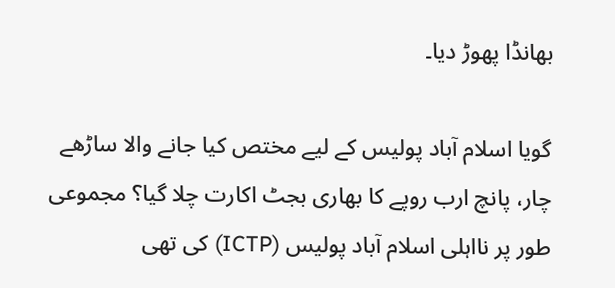بھانڈا پھوڑ دیا۔

گویا اسلام آباد پولیس کے لیے مختص کیا جانے والا ساڑھے چار، پانچ ارب روپے کا بھاری بجٹ اکارت چلا گیا؟ مجموعی طور پر نااہلی اسلام آباد پولیس (ICTP) کی تھی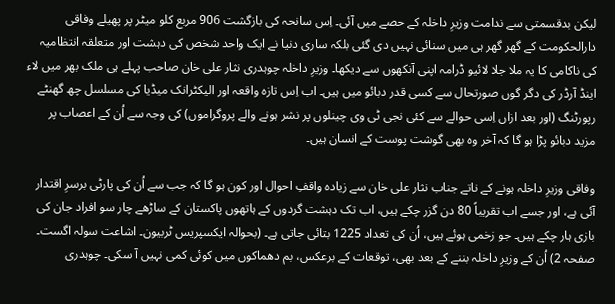لیکن بدقسمتی سے ندامت وزیرِ داخلہ کے حصے میں آئی۔ اِس سانحہ کی بازگشت 906 مربع کلو میٹر پر پھیلے وفاقی دارالحکومت کے گھر گھر ہی میں سنائی نہیں دی گئی بلکہ ساری دنیا نے ایک واحد شخص کی دہشت اور متعلقہ انتظامیہ کی ناکامی کا یہ ملا جلا لائیو ڈرامہ اپنی آنکھوں سے دیکھا۔ وزیرِ داخلہ چوہدری نثار علی خان صاحب پہلے ہی ملک بھر میں لاء اینڈ آرڈر کی دگر گوں صورتحال سے کسی قدر دبائو میں ہیں۔ اب اِس تازہ واقعہ اور الیکٹرانک میڈیا کی مسلسل چھ گھنٹے رپورٹنگ (اور بعد ازاں اِسی حوالے سے کئی نجی ٹی وی چینلوں پر نشر ہونے والے پروگراموں) کی وجہ سے اُن کے اعصاب پر مزید دبائو پڑا ہو گا کہ آخر وہ بھی گوشت پوست کے انسان ہیں۔

وفاقی وزیرِ داخلہ ہونے کے ناتے جناب نثار علی خان سے زیادہ واقفِ احوال اور کون ہو گا کہ جب سے اُن کی پارٹی برسرِ اقتدار آئی ہے، اور جسے اب تقریباً 80 دن گزر چکے ہیں، اب تک دہشت گردوں کے ہاتھوں پاکستان کے ساڑھے چار سو افراد جان کی بازی ہار چکے ہیں۔ جو زخمی ہوئے ہیں، اُن کی تعداد 1225 بتائی جاتی ہے۔ (بحوالہ ایکسپریس ٹربیون۔ اشاعت سولہ اگست۔ صفحہ 2) اُن کے وزیرِ داخلہ بننے کے بعد بھی، توقعات کے برعکس، بم دھماکوں میں کوئی کمی نہیں آ سکی۔ چوہدری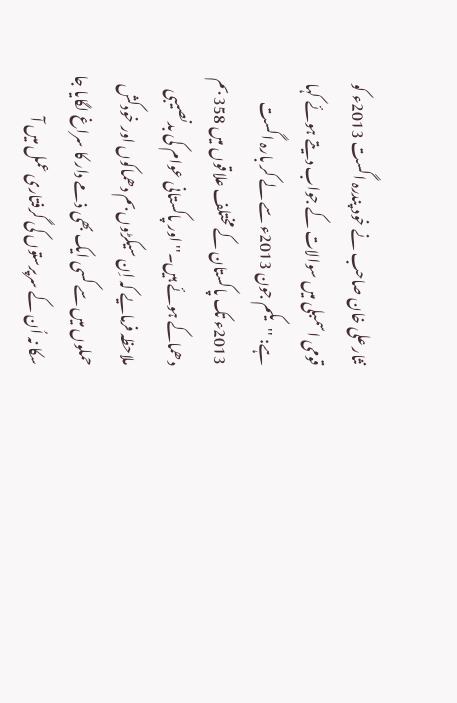نثار علی خان صاحب نے خود پندرہ اگست 2013ء کو قومی اسمبلی میں سوالات کے جواب دیتے ہوئے کہا ہے: ''یکم جون 2013ء سے لے کر بارہ اگست 2013ء تک پاکستان کے مختلف علاقوں میں 358 بم دھماکے ہوئے ہیں۔'' اور پاکستانی عوام کی بدنصیبی ملاحظہ فرمایے کہ اِن سیکڑوں بم دھماکوں اور خودکش حملوں میں سے کسی ایک بھی ذمے دار کا سراغ لگایا جا سکا نہ اُن کے سرپرستوں کی گرفتاری عمل میں آ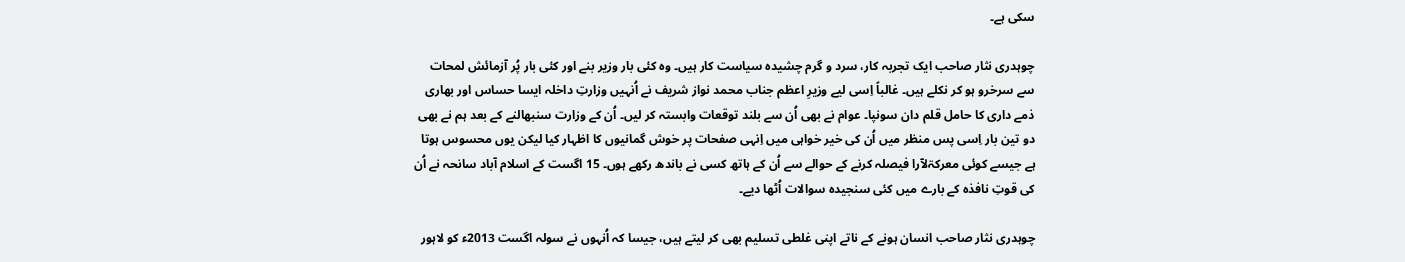سکی ہے۔

چوہدری نثار صاحب ایک تجربہ کار، سرد و گرم چشیدہ سیاست کار ہیں۔ وہ کئی بار وزیر بنے اور کئی بار پُر آزمائش لمحات سے سرخرو ہو کر نکلے ہیں۔ غالباً اِسی لیے وزیرِ اعظم جناب محمد نواز شریف نے اُنہیں وزارتِ داخلہ ایسا حساس اور بھاری ذمے داری کا حامل قلم دان سونپا۔ عوام نے بھی اُن سے بلند توقعات وابستہ کر لیں۔ اُن کے وزارت سنبھالنے کے بعد ہم نے بھی دو تین بار اِسی پس منظر میں اُن کی خیر خواہی میں اِنہی صفحات پر خوش گمانیوں کا اظہار کیا لیکن یوں محسوس ہوتا ہے جیسے کوئی معرکۃلآرا فیصلہ کرنے کے حوالے سے اُن کے ہاتھ کسی نے باندھ رکھے ہوں۔ 15 اگست کے اسلام آباد سانحہ نے اُن کی قوتِ نافذہ کے بارے میں کئی سنجیدہ سوالات اُٹھا دیے۔

چوہدری نثار صاحب انسان ہونے کے ناتے اپنی غلطی تسلیم بھی کر لیتے ہیں، جیسا کہ اُنہوں نے سولہ اگست 2013ء کو لاہور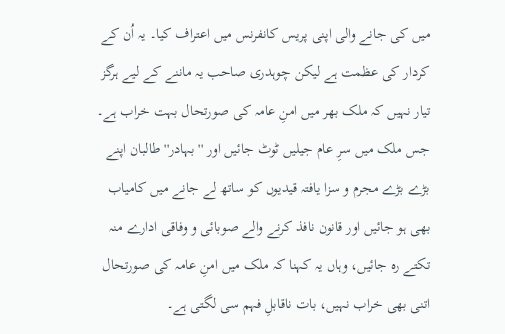میں کی جانے والی اپنی پریس کانفرنس میں اعتراف کیا۔ یہ اُن کے کردار کی عظمت ہے لیکن چوہدری صاحب یہ ماننے کے لیے ہرگز تیار نہیں کہ ملک بھر میں امنِ عامہ کی صورتحال بہت خراب ہے۔ جس ملک میں سرِ عام جیلیں ٹوٹ جائیں اور ''بہادر'' طالبان اپنے بڑے بڑے مجرم و سزا یافتہ قیدیوں کو ساتھ لے جانے میں کامیاب بھی ہو جائیں اور قانون نافذ کرنے والے صوبائی و وفاقی ادارے منہ تکتے رہ جائیں، وہاں یہ کہنا کہ ملک میں امنِ عامہ کی صورتحال اتنی بھی خراب نہیں، بات ناقابلِ فہم سی لگتی ہے۔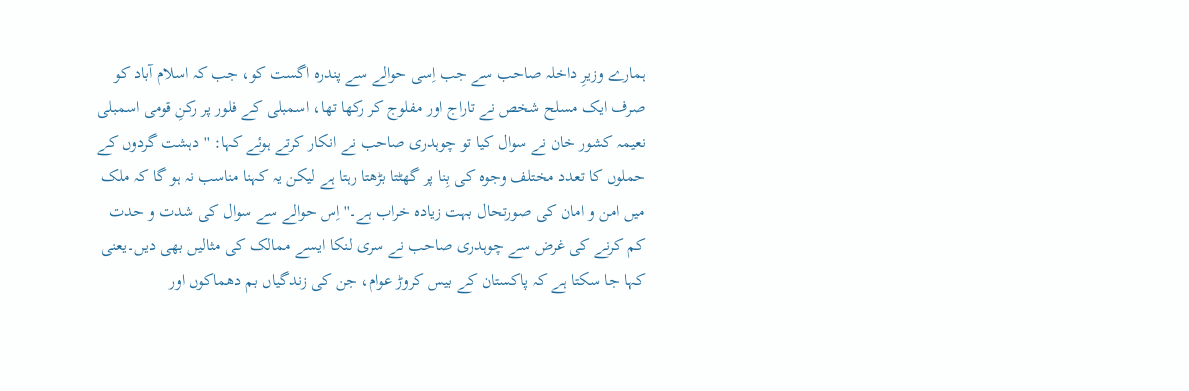ہمارے وزیرِ داخلہ صاحب سے جب اِسی حوالے سے پندرہ اگست کو، جب کہ اسلام آباد کو صرف ایک مسلح شخص نے تاراج اور مفلوج کر رکھا تھا، اسمبلی کے فلور پر رکنِ قومی اسمبلی نعیمہ کشور خان نے سوال کیا تو چوہدری صاحب نے انکار کرتے ہوئے کہا: ''دہشت گردوں کے حملوں کا تعدد مختلف وجوہ کی بِنا پر گھٹتا بڑھتا رہتا ہے لیکن یہ کہنا مناسب نہ ہو گا کہ ملک میں امن و امان کی صورتحال بہت زیادہ خراب ہے۔'' اِس حوالے سے سوال کی شدت و حدت کم کرنے کی غرض سے چوہدری صاحب نے سری لنکا ایسے ممالک کی مثالیں بھی دیں۔یعنی کہا جا سکتا ہے کہ پاکستان کے بیس کروڑ عوام، جن کی زندگیاں بم دھماکوں اور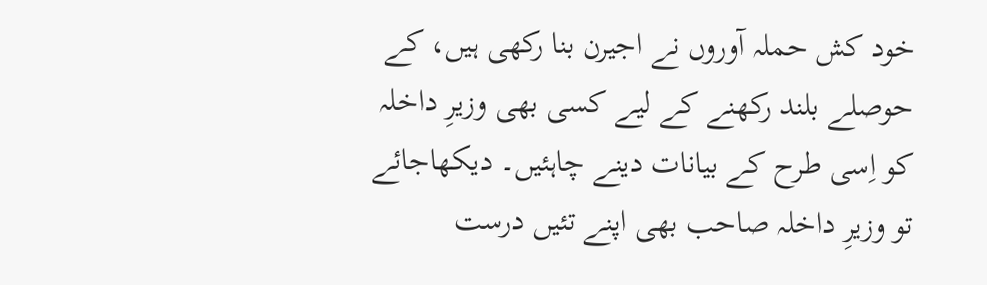خود کش حملہ آوروں نے اجیرن بنا رکھی ہیں، کے حوصلے بلند رکھنے کے لیے کسی بھی وزیرِ داخلہ کو اِسی طرح کے بیانات دینے چاہئیں۔ دیکھاجائے تو وزیرِ داخلہ صاحب بھی اپنے تئیں درست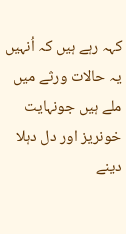کہہ رہے ہیں کہ اُنہیں یہ حالات ورثے میں ملے ہیں جونہایت خونریز اور دل دہلا دینے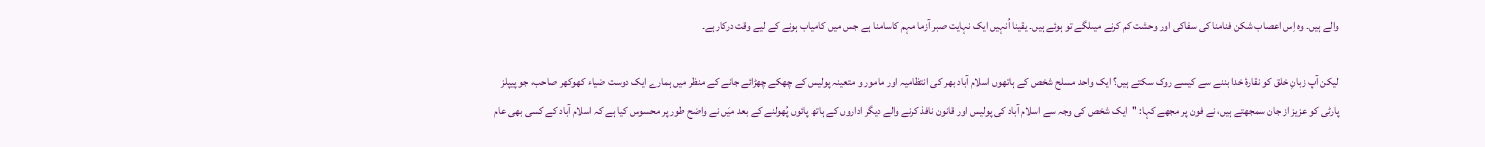والے ہیں۔ وہ اِس اعصاب شکن فنامنا کی سفاکی اور وحشت کم کرنے میںلگے تو ہوئے ہیں۔ یقینا اُنہیں ایک نہایت صبر آزما مہم کاسامنا ہے جس میں کامیاب ہونے کے لیے وقت درکارہے۔

لیکن آپ زبانِ خلق کو نقارۂ خدا بننے سے کیسے روک سکتے ہیں؟ ایک واحد مسلح شخص کے ہاتھوں اسلام آباد بھر کی انتظامیہ اور مامور و متعینہ پولیس کے چھکے چھڑائے جانے کے منظر میں ہمارے ایک دوست ضیاء کھوکھر صاحب، جو پیپلز پارٹی کو عزیز از جان سمجھتے ہیں، نے فون پر مجھے کہا: ''ایک شخص کی وجہ سے اسلام آباد کی پولیس اور قانون نافذ کرنے والے دیگر اداروں کے ہاتھ پائوں پُھولنے کے بعد میَں نے واضح طور پر محسوس کیا ہے کہ اسلام آباد کے کسی بھی عام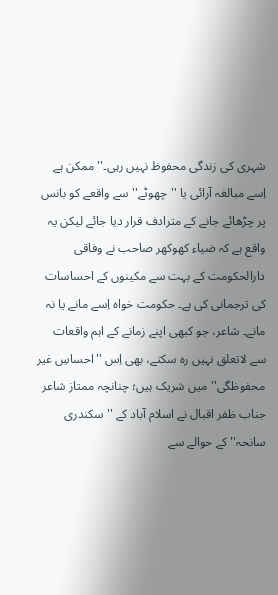شہری کی زندگی محفوظ نہیں رہی۔'' ممکن ہے اِسے مبالغہ آرائی یا ''چھوٹے'' سے واقعے کو بانس پر چڑھائے جانے کے مترادف قرار دیا جائے لیکن یہ واقع ہے کہ ضیاء کھوکھر صاحب نے وفاقی دارالحکومت کے بہت سے مکینوں کے احساسات کی ترجمانی کی ہے۔ حکومت خواہ اِسے مانے یا نہ مانے۔ شاعر، جو کبھی اپنے زمانے کے اہم واقعات سے لاتعلق نہیں رہ سکتے، بھی اِس ''احساسِ غیر محفوظگی'' میں شریک ہیں؛ چنانچہ ممتاز شاعر جناب ظفر اقبال نے اسلام آباد کے ''سکندری سانحہ'' کے حوالے سے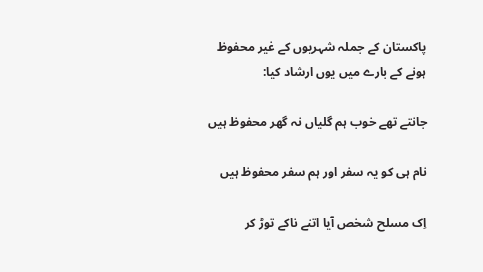پاکستان کے جملہ شہریوں کے غیر محفوظ ہونے کے بارے میں یوں ارشاد کیا:

جانتے تھے خوب ہم گلیاں نہ گھر محفوظ ہیں

نام ہی کو یہ سفر اور ہم سفر محفوظ ہیں

اِک مسلح شخص آیا اتنے ناکے توڑ کر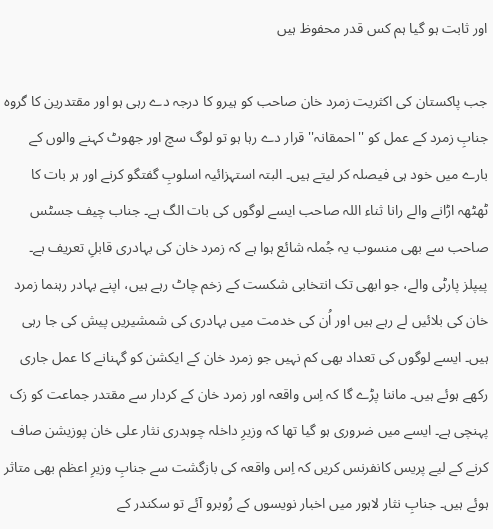اور ثابت ہو گیا ہم کس قدر محفوظ ہیں

جب پاکستان کی اکثریت زمرد خان صاحب کو ہیرو کا درجہ دے رہی ہو اور مقتدرین کا گروہ جنابِ زمرد کے عمل کو ''احمقانہ'' قرار دے رہا ہو تو لوگ سچ اور جھوٹ کہنے والوں کے بارے میں خود ہی فیصلہ کر لیتے ہیں۔ البتہ استہزائیہ اسلوبِ گفتگو کرنے اور ہر بات کا ٹھٹھہ اڑانے والے رانا ثناء اللہ صاحب ایسے لوگوں کی بات الگ ہے۔ جناب چیف جسٹس صاحب سے بھی منسوب یہ جُملہ شائع ہوا ہے کہ زمرد خان کی بہادری قابلِ تعریف ہے۔ پیپلز پارٹی والے، جو ابھی تک انتخابی شکست کے زخم چاٹ رہے ہیں، اپنے بہادر رہنما زمرد خان کی بلائیں لے رہے ہیں اور اُن کی خدمت میں بہادری کی شمشیریں پیش کی جا رہی ہیں۔ ایسے لوگوں کی تعداد بھی کم نہیں جو زمرد خان کے ایکشن کو گہنانے کا عمل جاری رکھے ہوئے ہیں۔ ماننا پڑے گا کہ اِس واقعہ اور زمرد خان کے کردار سے مقتدر جماعت کو زک پہنچی ہے۔ ایسے میں ضروری ہو گیا تھا کہ وزیرِ داخلہ چوہدری نثار علی خان پوزیشن صاف کرنے کے لیے پریس کانفرنس کریں کہ اِس واقعہ کی بازگشت سے جنابِ وزیرِ اعظم بھی متاثر ہوئے ہیں۔ جنابِ نثار لاہور میں اخبار نویسوں کے رُوبرو آئے تو سکندر کے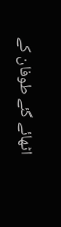اٹھائے گئے طوفان کے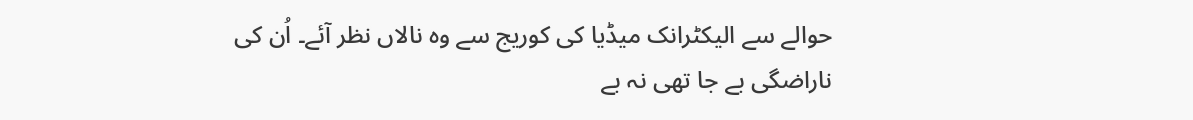حوالے سے الیکٹرانک میڈیا کی کوریج سے وہ نالاں نظر آئے۔ اُن کی ناراضگی بے جا تھی نہ بے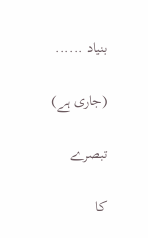بنیاد ......

(جاری ہے)

تبصرے

کا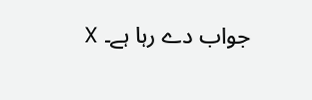جواب دے رہا ہے۔ X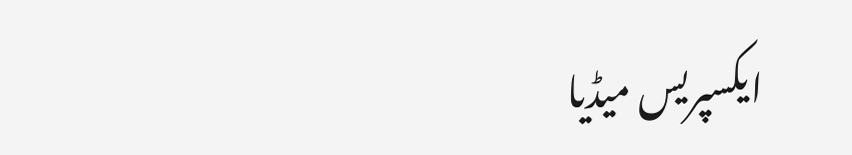ایکسپریس میڈیا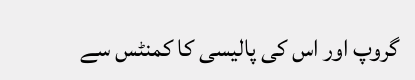گروپ اور اس کی پالیسی کا کمنٹس سے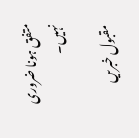متفق ہونا ضروری نہیں۔

مقبول خبریں